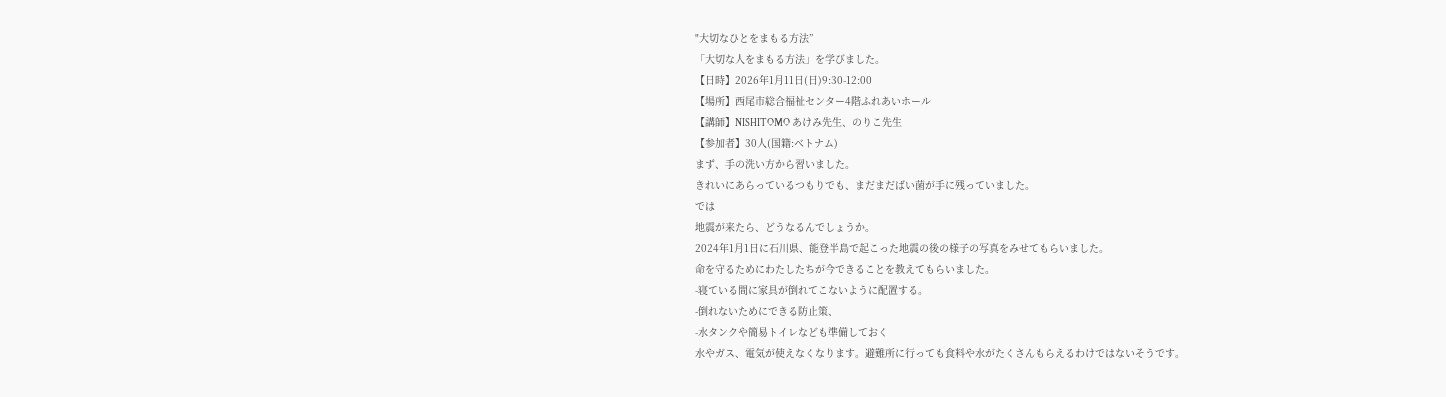"大切なひとをまもる方法”
「大切な人をまもる方法」を学びました。
【日時】2026年1月11日(日)9:30-12:00
【場所】西尾市総合福祉センター4階ふれあいホール
【講師】NISHITOMO あけみ先生、のりこ先生
【参加者】30人(国籍:ベトナム)
まず、手の洗い方から習いました。
きれいにあらっているつもりでも、まだまだばい菌が手に残っていました。
では
地震が来たら、どうなるんでしょうか。
2024年1月1日に石川県、能登半島で起こった地震の後の様子の写真をみせてもらいました。
命を守るためにわたしたちが今できることを教えてもらいました。
-寝ている間に家具が倒れてこないように配置する。
-倒れないためにできる防止策、
-水タンクや簡易トイレなども準備しておく
水やガス、電気が使えなくなります。避難所に行っても食料や水がたくさんもらえるわけではないそうです。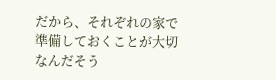だから、それぞれの家で準備しておくことが大切なんだそう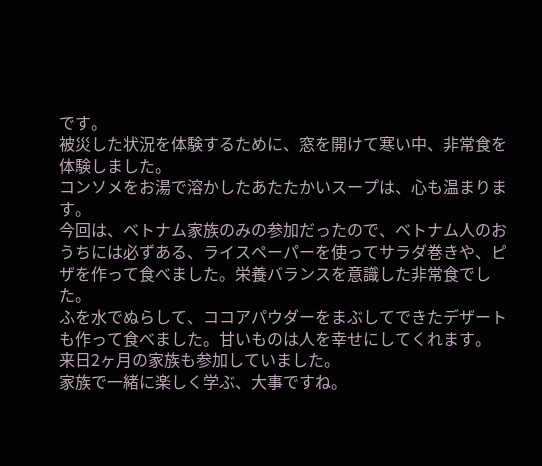です。
被災した状況を体験するために、窓を開けて寒い中、非常食を体験しました。
コンソメをお湯で溶かしたあたたかいスープは、心も温まります。
今回は、ベトナム家族のみの参加だったので、ベトナム人のおうちには必ずある、ライスペーパーを使ってサラダ巻きや、ピザを作って食べました。栄養バランスを意識した非常食でした。
ふを水でぬらして、ココアパウダーをまぶしてできたデザートも作って食べました。甘いものは人を幸せにしてくれます。
来日2ヶ月の家族も参加していました。
家族で一緒に楽しく学ぶ、大事ですね。